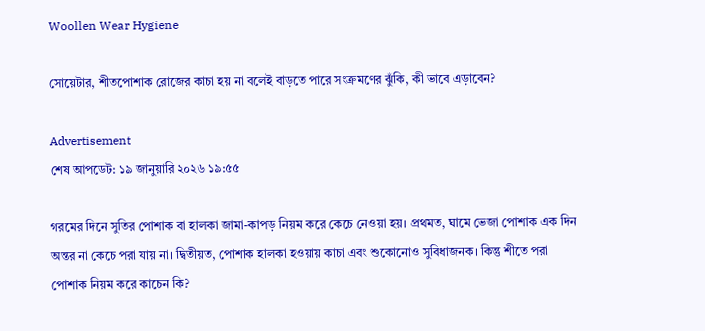Woollen Wear Hygiene

সোয়েটার, শীতপোশাক রোজের কাচা হয় না বলেই বাড়তে পারে সংক্রমণের ঝুঁকি, কী ভাবে এড়াবেন?

Advertisement
শেষ আপডেট: ১৯ জানুয়ারি ২০২৬ ১৯:৫৫

গরমের দিনে সুতির পোশাক বা হালকা জামা-কাপড় নিয়ম করে কেচে নেওয়া হয়। প্রথমত, ঘামে ভেজা পোশাক এক দিন অন্তর না কেচে পরা যায় না। দ্বিতীয়ত, পোশাক হালকা হওয়ায় কাচা এবং শুকোনোও সুবিধাজনক। কিন্তু শীতে পরা পোশাক নিয়ম করে কাচেন কি?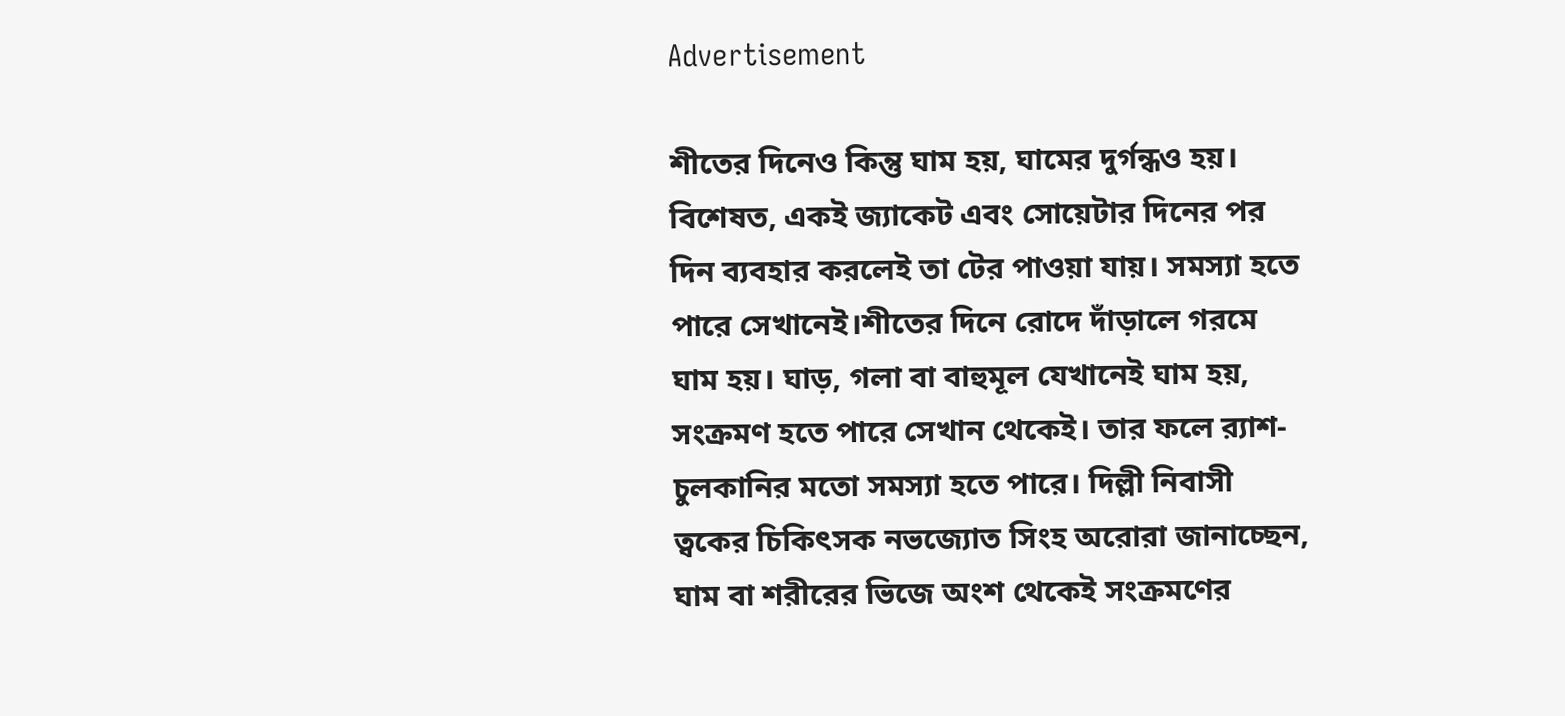Advertisement

শীতের দিনেও কিন্তু ঘাম হয়, ঘামের দুর্গন্ধও হয়। বিশেষত, একই জ্যাকেট এবং সোয়েটার দিনের পর দিন ব্যবহার করলেই তা টের পাওয়া যায়। সমস্যা হতে পারে সেখানেই।শীতের দিনে রোদে দাঁড়ালে গরমে ঘাম হয়। ঘাড়, গলা বা বাহুমূল যেখানেই ঘাম হয়, সংক্রমণ হতে পারে সেখান থেকেই। তার ফলে র‌্যাশ-চুলকানির মতো সমস্যা হতে পারে। দিল্লী নিবাসী ত্বকের চিকিৎসক নভজ্যোত সিংহ অরোরা জানাচ্ছেন, ঘাম বা শরীরের ভিজে অংশ থেকেই সংক্রমণের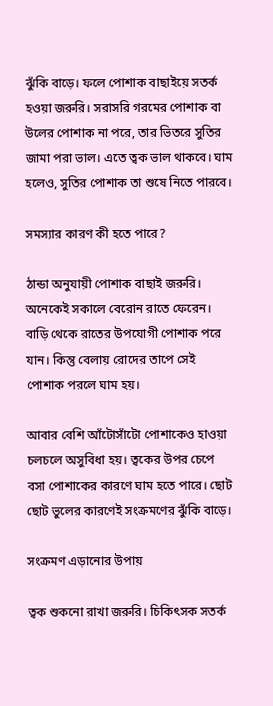ঝুঁকি বাড়ে। ফলে পোশাক বাছাইয়ে সতর্ক হওয়া জরুরি। সরাসরি গরমের পোশাক বা উলের পোশাক না পরে, তার ভিতরে সুতির জামা পরা ভাল। এতে ত্বক ভাল থাকবে। ঘাম হলেও, সুতির পোশাক তা শুষে নিতে পারবে।

সমস্যার কারণ কী হতে পারে?

ঠান্ডা অনুযায়ী পোশাক বাছাই জরুরি। অনেকেই সকালে বেরোন রাতে ফেরেন। বাড়ি থেকে রাতের উপযোগী পোশাক পরে যান। কিন্তু বেলায় রোদের তাপে সেই পোশাক পরলে ঘাম হয়।

আবার বেশি আঁটোসাঁটো পোশাকেও হাওয়া চলচলে অসুবিধা হয়। ত্বকের উপর চেপে বসা পোশাকের কারণে ঘাম হতে পারে। ছোট ছোট ভুলের কারণেই সংক্রমণের ঝুঁকি বাড়ে।

সংক্রমণ এড়ানোর উপায়

ত্বক শুকনো রাখা জরুরি। চিকিৎসক সতর্ক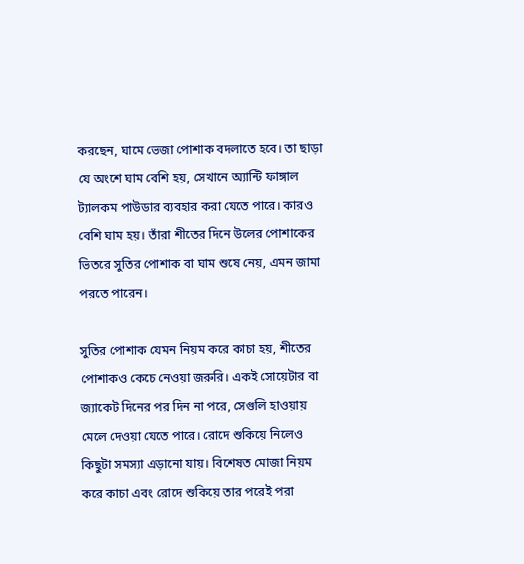করছেন, ঘামে ভেজা পোশাক বদলাতে হবে। তা ছাড়া যে অংশে ঘাম বেশি হয়, সেখানে অ্যান্টি ফাঙ্গাল ট্যালকম পাউডার ব্যবহার করা যেতে পারে। কারও বেশি ঘাম হয়। তাঁরা শীতের দিনে উলের পোশাকের ভিতরে সুতির পোশাক বা ঘাম শুষে নেয়, এমন জামা পরতে পারেন।

সুতির পোশাক যেমন নিয়ম করে কাচা হয়, শীতের পোশাকও কেচে নেওয়া জরুরি। একই সোয়েটার বা জ্যাকেট দিনের পর দিন না পরে, সেগুলি হাওয়ায় মেলে দেওয়া যেতে পারে। রোদে শুকিয়ে নিলেও কিছুটা সমস্যা এড়ানো যায়। বিশেষত মোজা নিয়ম করে কাচা এবং রোদে শুকিয়ে তার পরেই পরা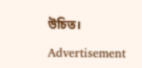উচিত।

Advertisement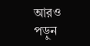আরও পড়ুন